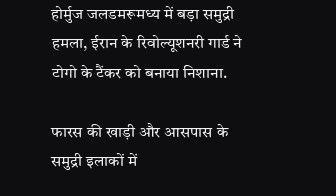होर्मुज जलडमरूमध्य में बड़ा समुद्री हमला, ईरान के रिवोल्यूशनरी गार्ड ने टोगो के टैंकर को बनाया निशाना.

फारस की खाड़ी और आसपास के समुद्री इलाकों में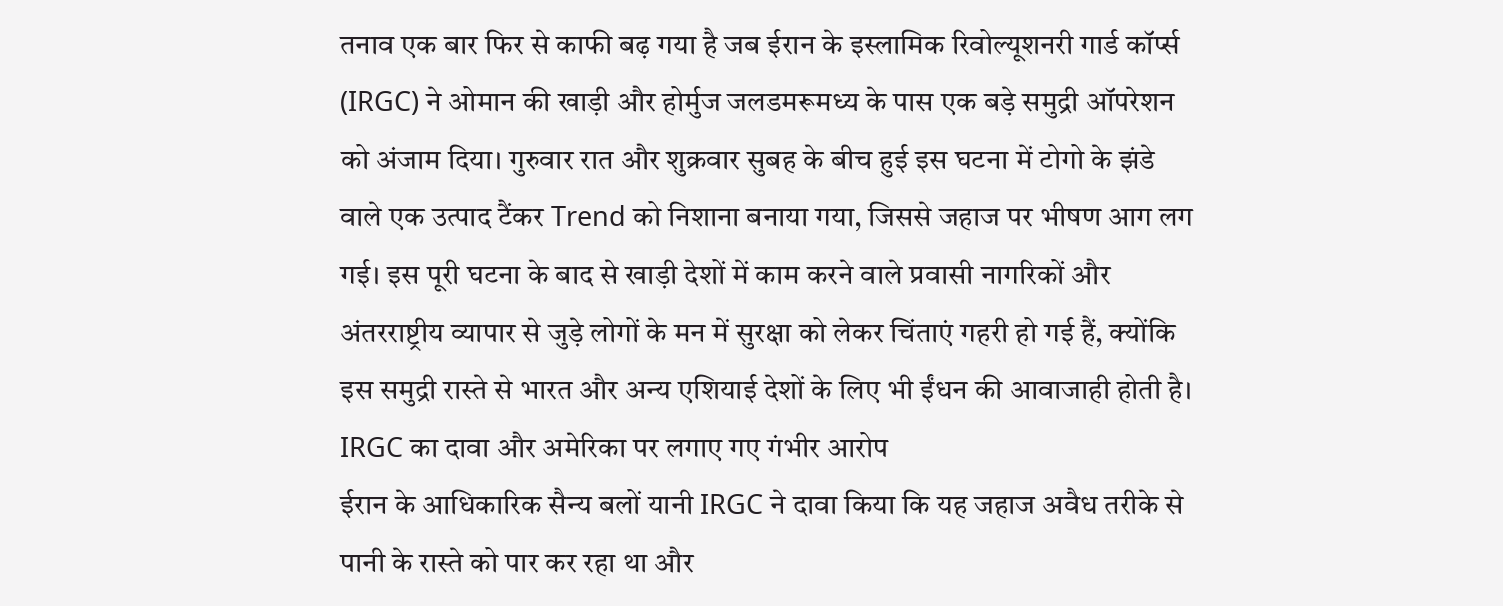तनाव एक बार फिर से काफी बढ़ गया है जब ईरान के इस्लामिक रिवोल्यूशनरी गार्ड कॉर्प्स (IRGC) ने ओमान की खाड़ी और होर्मुज जलडमरूमध्य के पास एक बड़े समुद्री ऑपरेशन को अंजाम दिया। गुरुवार रात और शुक्रवार सुबह के बीच हुई इस घटना में टोगो के झंडे वाले एक उत्पाद टैंकर Trend को निशाना बनाया गया, जिससे जहाज पर भीषण आग लग गई। इस पूरी घटना के बाद से खाड़ी देशों में काम करने वाले प्रवासी नागरिकों और अंतरराष्ट्रीय व्यापार से जुड़े लोगों के मन में सुरक्षा को लेकर चिंताएं गहरी हो गई हैं, क्योंकि इस समुद्री रास्ते से भारत और अन्य एशियाई देशों के लिए भी ईंधन की आवाजाही होती है।
IRGC का दावा और अमेरिका पर लगाए गए गंभीर आरोप
ईरान के आधिकारिक सैन्य बलों यानी IRGC ने दावा किया कि यह जहाज अवैध तरीके से पानी के रास्ते को पार कर रहा था और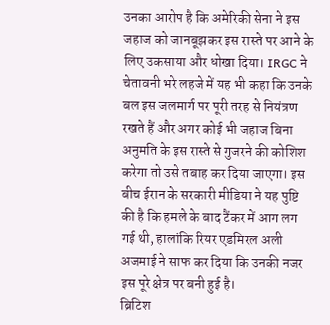उनका आरोप है कि अमेरिकी सेना ने इस जहाज को जानबूझकर इस रास्ते पर आने के लिए उकसाया और धोखा दिया। IRGC ने चेतावनी भरे लहजे में यह भी कहा कि उनके बल इस जलमार्ग पर पूरी तरह से नियंत्रण रखते हैं और अगर कोई भी जहाज बिना अनुमति के इस रास्ते से गुजरने की कोशिश करेगा तो उसे तबाह कर दिया जाएगा। इस बीच ईरान के सरकारी मीडिया ने यह पुष्टि की है कि हमले के बाद टैंकर में आग लग गई थी, हालांकि रियर एडमिरल अली अजमाई ने साफ कर दिया कि उनकी नजर इस पूरे क्षेत्र पर बनी हुई है।
ब्रिटिश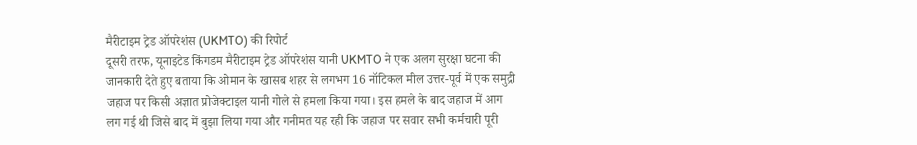मैरीटाइम ट्रेड ऑपरेशंस (UKMTO) की रिपोर्ट
दूसरी तरफ, यूनाइटेड किंगडम मैरीटाइम ट्रेड ऑपरेशंस यानी UKMTO ने एक अलग सुरक्षा घटना की जानकारी देते हुए बताया कि ओमान के खासब शहर से लगभग 16 नॉटिकल मील उत्तर-पूर्व में एक समुद्री जहाज पर किसी अज्ञात प्रोजेक्टाइल यानी गोले से हमला किया गया। इस हमले के बाद जहाज में आग लग गई थी जिसे बाद में बुझा लिया गया और गनीमत यह रही कि जहाज पर सवार सभी कर्मचारी पूरी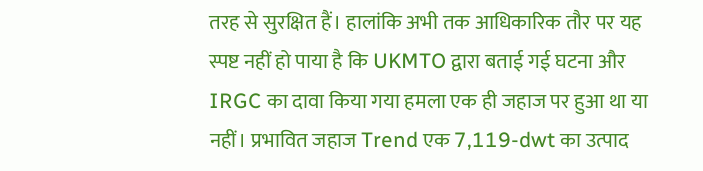तरह से सुरक्षित हैं। हालांकि अभी तक आधिकारिक तौर पर यह स्पष्ट नहीं हो पाया है कि UKMTO द्वारा बताई गई घटना और IRGC का दावा किया गया हमला एक ही जहाज पर हुआ था या नहीं। प्रभावित जहाज Trend एक 7,119-dwt का उत्पाद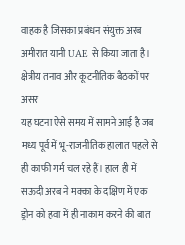वाहक है जिसका प्रबंधन संयुक्त अरब अमीरात यानी UAE से किया जाता है।
क्षेत्रीय तनाव और कूटनीतिक बैठकों पर असर
यह घटना ऐसे समय में सामने आई है जब मध्य पूर्व में भू-राजनीतिक हालात पहले से ही काफी गर्म चल रहे हैं। हाल ही में सऊदी अरब ने मक्का के दक्षिण में एक ड्रोन को हवा में ही नाकाम करने की बात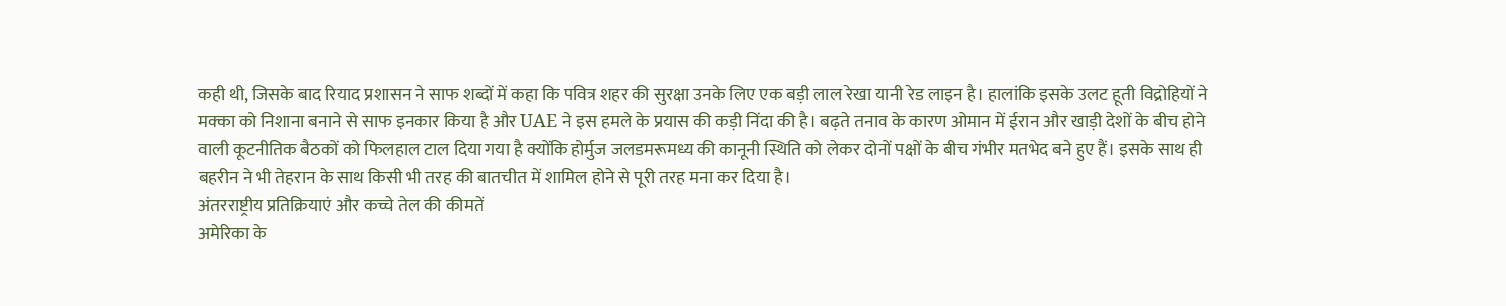कही थी, जिसके बाद रियाद प्रशासन ने साफ शब्दों में कहा कि पवित्र शहर की सुरक्षा उनके लिए एक बड़ी लाल रेखा यानी रेड लाइन है। हालांकि इसके उलट हूती विद्रोहियों ने मक्का को निशाना बनाने से साफ इनकार किया है और UAE ने इस हमले के प्रयास की कड़ी निंदा की है। बढ़ते तनाव के कारण ओमान में ईरान और खाड़ी देशों के बीच होने वाली कूटनीतिक बैठकों को फिलहाल टाल दिया गया है क्योंकि होर्मुज जलडमरूमध्य की कानूनी स्थिति को लेकर दोनों पक्षों के बीच गंभीर मतभेद बने हुए हैं। इसके साथ ही बहरीन ने भी तेहरान के साथ किसी भी तरह की बातचीत में शामिल होने से पूरी तरह मना कर दिया है।
अंतरराष्ट्रीय प्रतिक्रियाएं और कच्चे तेल की कीमतें
अमेरिका के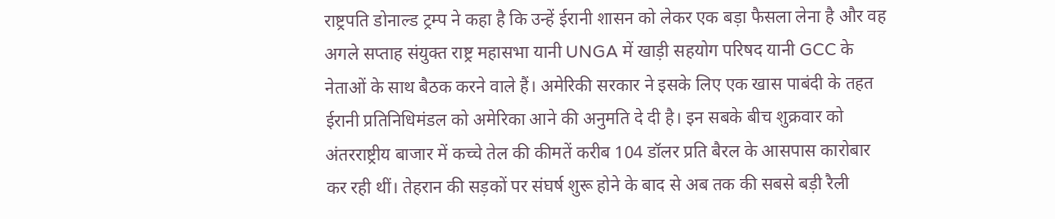राष्ट्रपति डोनाल्ड ट्रम्प ने कहा है कि उन्हें ईरानी शासन को लेकर एक बड़ा फैसला लेना है और वह अगले सप्ताह संयुक्त राष्ट्र महासभा यानी UNGA में खाड़ी सहयोग परिषद यानी GCC के नेताओं के साथ बैठक करने वाले हैं। अमेरिकी सरकार ने इसके लिए एक खास पाबंदी के तहत ईरानी प्रतिनिधिमंडल को अमेरिका आने की अनुमति दे दी है। इन सबके बीच शुक्रवार को अंतरराष्ट्रीय बाजार में कच्चे तेल की कीमतें करीब 104 डॉलर प्रति बैरल के आसपास कारोबार कर रही थीं। तेहरान की सड़कों पर संघर्ष शुरू होने के बाद से अब तक की सबसे बड़ी रैली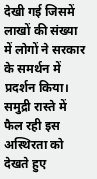देखी गई जिसमें लाखों की संख्या में लोगों ने सरकार के समर्थन में प्रदर्शन किया। समुद्री रास्ते में फैल रही इस अस्थिरता को देखते हुए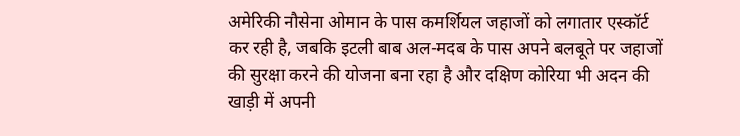अमेरिकी नौसेना ओमान के पास कमर्शियल जहाजों को लगातार एस्कॉर्ट कर रही है, जबकि इटली बाब अल-मदब के पास अपने बलबूते पर जहाजों की सुरक्षा करने की योजना बना रहा है और दक्षिण कोरिया भी अदन की खाड़ी में अपनी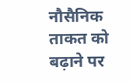नौसैनिक ताकत को बढ़ाने पर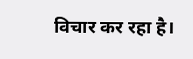विचार कर रहा है।